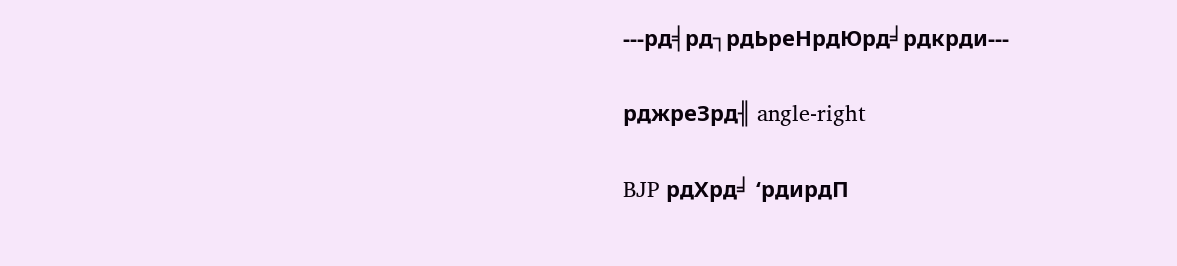---рд╡рд┐рдЬреНрдЮрд╛рдкрди---

рджреЗрд╢ angle-right

BJP рдХрд╛ ‘рдирдП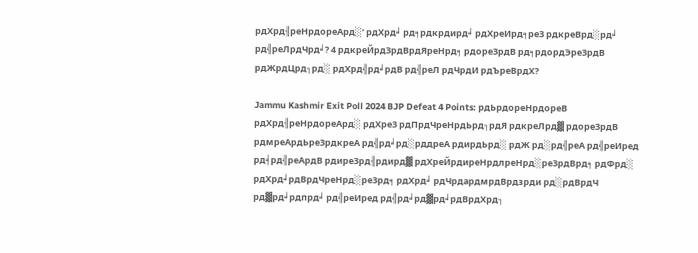рдХрд╢реНрдореАрд░’ рдХрд╛ рд╕рдкрдирд╛ рдХреИрд╕реЗ рдкреВрд░рд╛ рд╣реЛрдЧрд╛? 4 рдкреЙрдЗрдВрдЯреНрд╕ рдореЗрдВ рд╕рдордЭреЗрдВ рдЖрдЦрд┐рд░ рдХрд╣рд╛рдВ рд╣реЛ рдЧрдИ рдЪреВрдХ?

Jammu Kashmir Exit Poll 2024 BJP Defeat 4 Points: рдЬрдореНрдореВ рдХрд╢реНрдореАрд░ рдХреЗ рдПрдЧреНрдЬрд┐рдЯ рдкреЛрд▓ рдореЗрдВ рдмреАрдЬреЗрдкреА рд╣рд╛рд░рддреА рдирдЬрд░ рдЖ рд░рд╣реА рд╣реИред рд╡рд╣реАрдВ рдиреЗрд╢рдирд▓ рдХреЙрдиреНрдлреНрд░реЗрдВрд╕ рдФрд░ рдХрд╛рдВрдЧреНрд░реЗрд╕ рдХрд╛ рдЧрдардмрдВрдзрди рд░рдВрдЧ рд▓рд╛рдпрд╛ рд╣реИред рд╣рд╛рд▓рд╛рдВрдХрд┐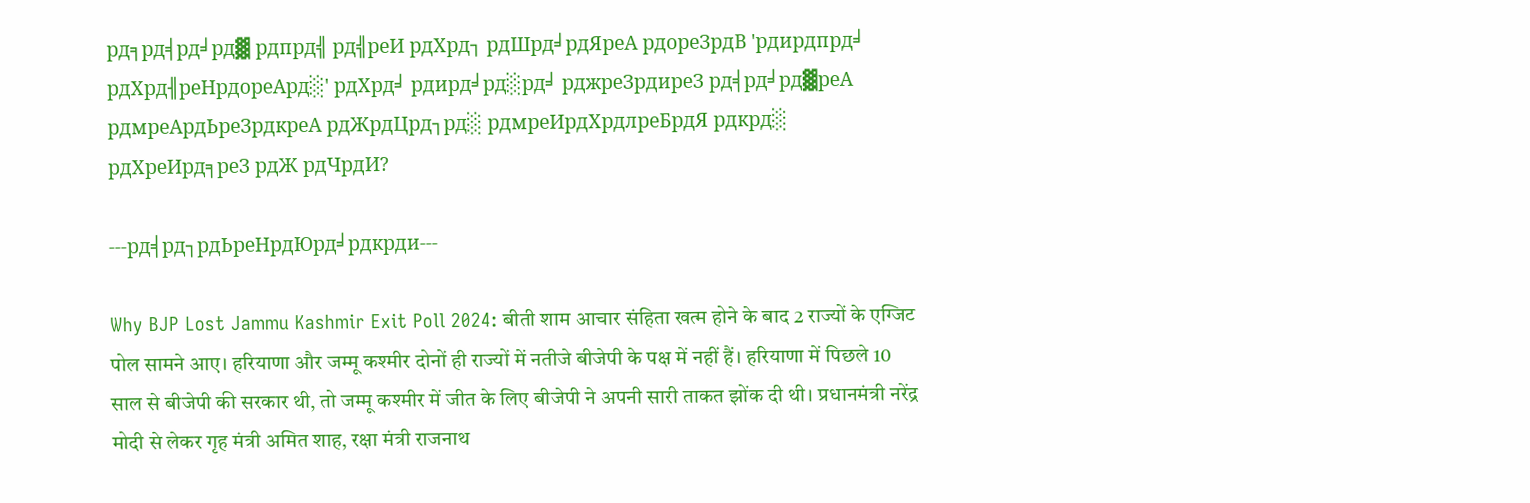рд╕рд╡рд╛рд▓ рдпрд╣ рд╣реИ рдХрд┐ рдШрд╛рдЯреА рдореЗрдВ 'рдирдпрд╛ рдХрд╢реНрдореАрд░' рдХрд╛ рдирд╛рд░рд╛ рджреЗрдиреЗ рд╡рд╛рд▓реА рдмреАрдЬреЗрдкреА рдЖрдЦрд┐рд░ рдмреИрдХрдлреБрдЯ рдкрд░ рдХреИрд╕реЗ рдЖ рдЧрдИ?

---рд╡рд┐рдЬреНрдЮрд╛рдкрди---

Why BJP Lost Jammu Kashmir Exit Poll 2024: बीती शाम आचार संहिता खत्म होने के बाद 2 राज्यों के एग्जिट पोल सामने आए। हरियाणा और जम्मू कश्मीर दोनों ही राज्यों में नतीजे बीजेपी के पक्ष में नहीं हैं। हरियाणा में पिछले 10 साल से बीजेपी की सरकार थी, तो जम्मू कश्मीर में जीत के लिए बीजेपी ने अपनी सारी ताकत झोंक दी थी। प्रधानमंत्री नरेंद्र मोदी से लेकर गृह मंत्री अमित शाह, रक्षा मंत्री राजनाथ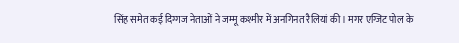सिंह समेत कई दिग्गज नेताओं ने जम्मू कश्मीर में अनगिनत रैलियां की। मगर एग्जिट पोल के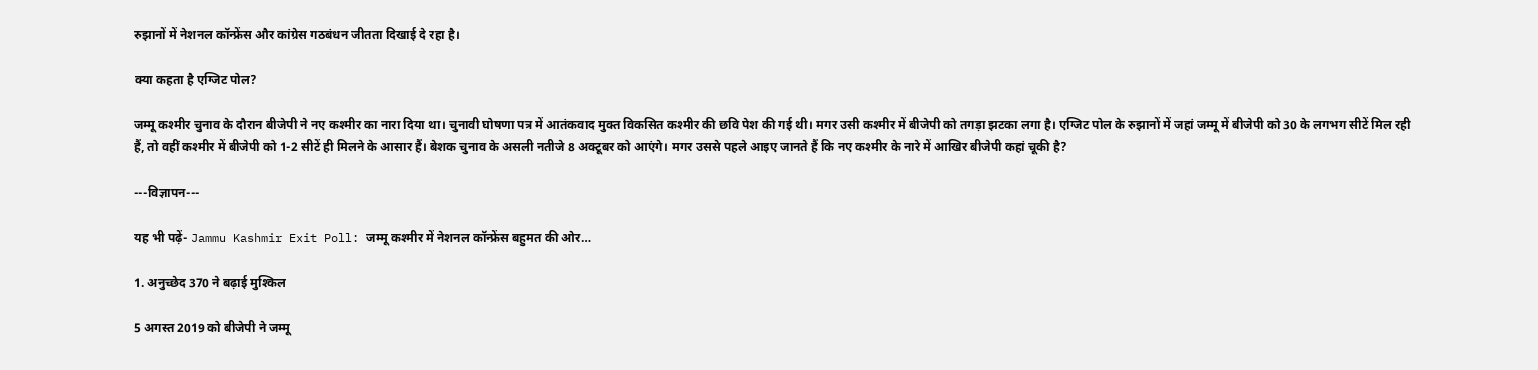रुझानों में नेशनल कॉन्फ्रेंस और कांग्रेस गठबंधन जीतता दिखाई दे रहा है।

क्या कहता है एग्जिट पोल?

जम्मू कश्मीर चुनाव के दौरान बीजेपी ने नए कश्मीर का नारा दिया था। चुनावी घोषणा पत्र में आतंकवाद मुक्त विकसित कश्मीर की छवि पेश की गई थी। मगर उसी कश्मीर में बीजेपी को तगड़ा झटका लगा है। एग्जिट पोल के रुझानों में जहां जम्मू में बीजेपी को 30 के लगभग सीटें मिल रही हैं, तो वहीं कश्मीर में बीजेपी को 1-2 सीटें ही मिलने के आसार हैं। बेशक चुनाव के असली नतीजे 8 अक्टूबर को आएंगे। मगर उससे पहले आइए जानते हैं कि नए कश्मीर के नारे में आखिर बीजेपी कहां चूकी है?

---विज्ञापन---

यह भी पढ़ें- Jammu Kashmir Exit Poll: जम्मू कश्मीर में नेशनल कॉन्फ्रेंस बहुमत की ओर…

1. अनुच्छेद 370 ने बढ़ाई मुश्किल

5 अगस्त 2019 को बीजेपी ने जम्मू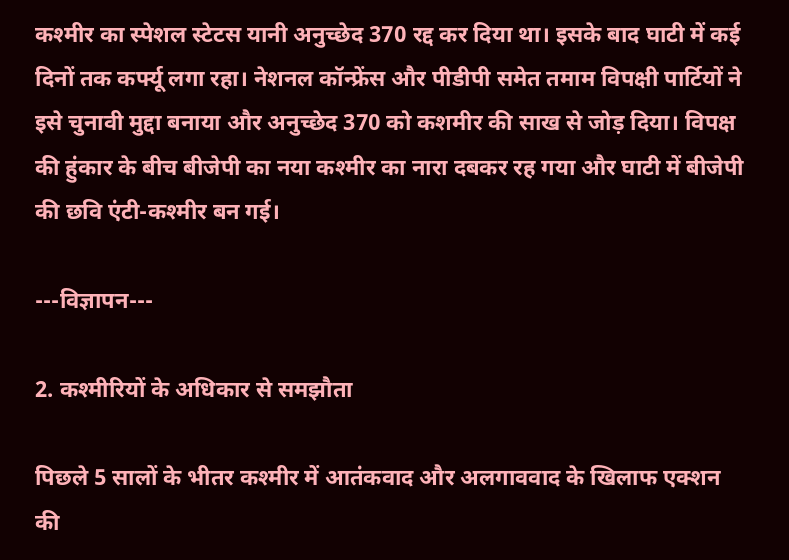कश्मीर का स्पेशल स्टेटस यानी अनुच्छेद 370 रद्द कर दिया था। इसके बाद घाटी में कई दिनों तक कर्फ्यू लगा रहा। नेशनल कॉन्फ्रेंस और पीडीपी समेत तमाम विपक्षी पार्टियों ने इसे चुनावी मुद्दा बनाया और अनुच्छेद 370 को कशमीर की साख से जोड़ दिया। विपक्ष की हुंकार के बीच बीजेपी का नया कश्मीर का नारा दबकर रह गया और घाटी में बीजेपी की छवि एंटी-कश्मीर बन गई।

---विज्ञापन---

2. कश्मीरियों के अधिकार से समझौता

पिछले 5 सालों के भीतर कश्मीर में आतंकवाद और अलगाववाद के खिलाफ एक्शन की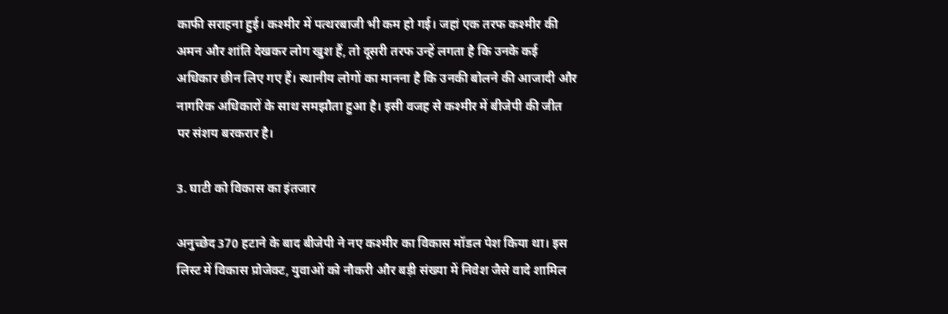काफी सराहना हुई। कश्मीर में पत्थरबाजी भी कम हो गई। जहां एक तरफ कश्मीर की अमन और शांति देखकर लोग खुश हैं, तो दूसरी तरफ उन्हें लगता है कि उनके कई अधिकार छीन लिए गए हैं। स्थानीय लोगों का मानना है कि उनकी बोलने की आजादी और नागरिक अधिकारों के साथ समझौता हुआ है। इसी वजह से कश्मीर में बीजेपी की जीत पर संशय बरकरार है।

3. घाटी को विकास का इंतजार

अनुच्छेद 370 हटाने के बाद बीजेपी ने नए कश्मीर का विकास मॉडल पेश किया था। इस लिस्ट में विकास प्रोजेक्ट, युवाओं को नौकरी और बड़ी संख्या में निवेश जैसे वादे शामिल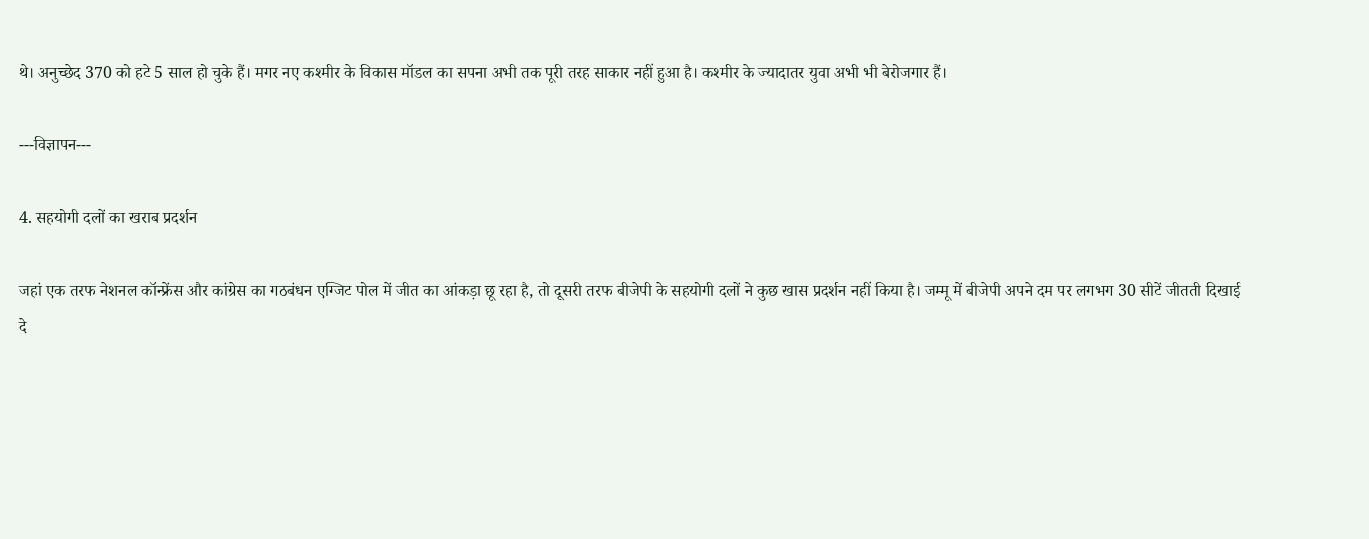थे। अनुच्छेद 370 को हटे 5 साल हो चुके हैं। मगर नए कश्मीर के विकास मॉडल का सपना अभी तक पूरी तरह साकार नहीं हुआ है। कश्मीर के ज्यादातर युवा अभी भी बेरोजगार हैं।

---विज्ञापन---

4. सहयोगी दलों का खराब प्रदर्शन

जहां एक तरफ नेशनल कॉन्फ्रेंस और कांग्रेस का गठबंधन एग्जिट पोल में जीत का आंकड़ा छू रहा है, तो दूसरी तरफ बीजेपी के सहयोगी दलों ने कुछ खास प्रदर्शन नहीं किया है। जम्मू में बीजेपी अपने दम पर लगभग 30 सीटें जीतती दिखाई दे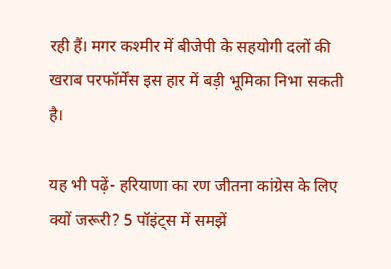रही हैं। मगर कश्मीर में बीजेपी के सहयोगी दलों की खराब परफॉर्मेंस इस हार में बड़ी भूमिका निभा सकती है।

यह भी पढ़ें- हरियाणा का रण जीतना कांग्रेस के लिए क्यों जरूरी? 5 पॉइंट्स में समझें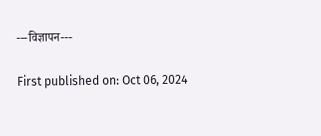---विज्ञापन---

First published on: Oct 06, 2024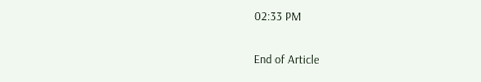02:33 PM

End of Article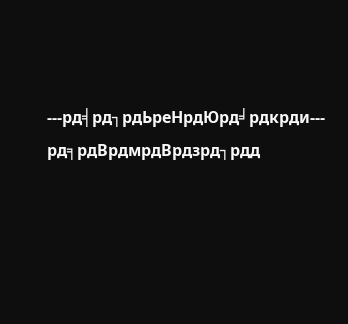---рд╡рд┐рдЬреНрдЮрд╛рдкрди---
рд╕рдВрдмрдВрдзрд┐рдд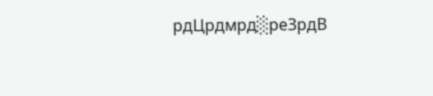рдЦрдмрд░реЗрдВ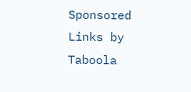Sponsored Links by Taboola